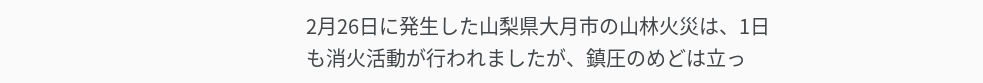2月26日に発生した山梨県大月市の山林火災は、1日も消火活動が行われましたが、鎮圧のめどは立っ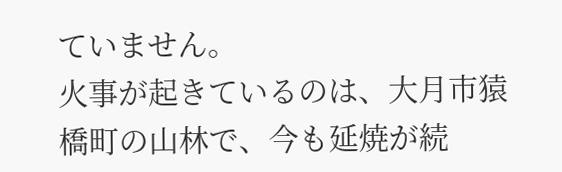ていません。
火事が起きているのは、大月市猿橋町の山林で、今も延焼が続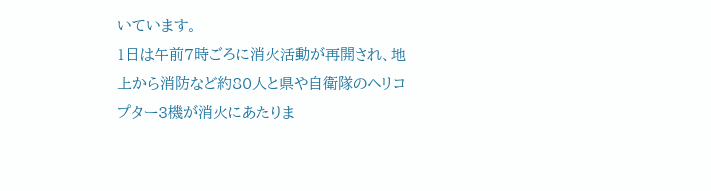いています。
1日は午前7時ごろに消火活動が再開され、地上から消防など約80人と県や自衛隊のヘリコプター3機が消火にあたりま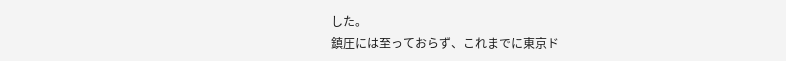した。
鎮圧には至っておらず、これまでに東京ド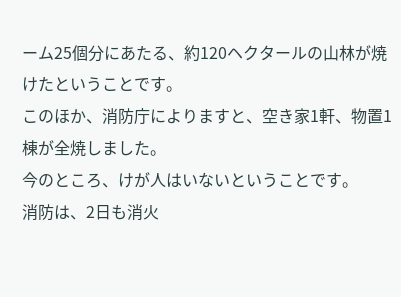ーム25個分にあたる、約120ヘクタールの山林が焼けたということです。
このほか、消防庁によりますと、空き家1軒、物置1棟が全焼しました。
今のところ、けが人はいないということです。
消防は、2日も消火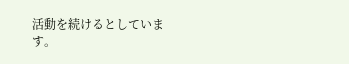活動を続けるとしています。